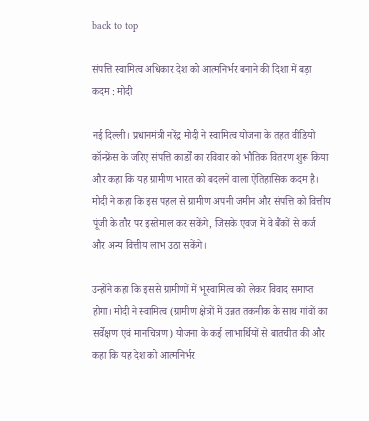back to top

संपत्ति स्वामित्व अधिकार देश को आत्मनिर्भर बनाने की दिशा में बड़ा कदम : मोदी

नई दिल्ली। प्रधानमंत्री नरेंद्र मोदी ने स्वामित्व योजना के तहत वीडियो कॉन्फ्रेंस के जरिए संपत्ति कार्डों का रविवार को भौतिक वितरण शुरू किया और कहा कि यह ग्रामीण भारत को बदलने वाला ऐतिहासिक कदम है। मोदी ने कहा कि इस पहल से ग्रामीण अपनी जमीन और संपत्ति को वित्तीय पूंजी के तौर पर इस्तेमाल कर सकेंगे, जिसके एवज में वे बैंकों से कर्ज और अन्य वित्तीय लाभ उठा सकेंगे।

उन्होंने कहा कि इससे ग्रामीणों में भूस्वामित्व को लेकर विवाद समाप्त होगा। मोदी ने स्वामित्व (ग्रामीण क्षेत्रों में उन्नत तकनीक के साथ गांवों का सर्वेक्षण एवं मानचित्रण) योजना के कई लाभार्थियों से बातचीत की और कहा कि यह देश को आत्मनिर्भर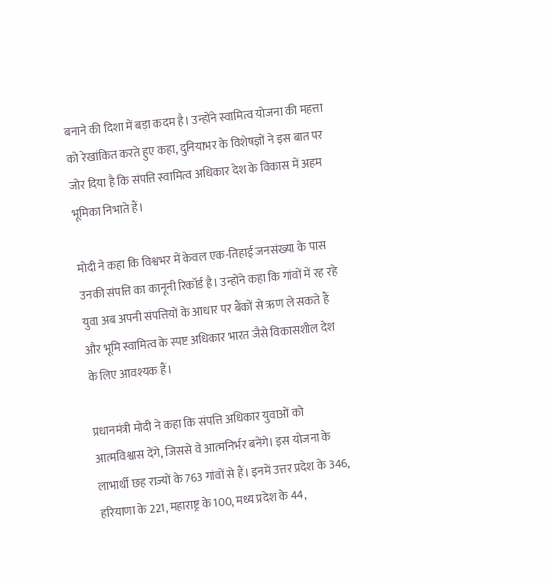बनाने की दिशा में बड़ा कदम है। उन्होंने स्वामित्व योजना की महत्ता को रेखांकित करते हुए कहा, दुनियाभर के विशेषज्ञों ने इस बात पर जोर दिया है कि संपत्ति स्वामित्व अधिकार देश के विकास में अहम भूमिका निभाते हैं।

मोदी ने कहा कि विश्वभर में केवल एक-तिहाई जनसंख्या के पास उनकी संपत्ति का कानूनी रिकॉर्ड है। उन्होंने कहा कि गांवों में रह रहे युवा अब अपनी संपत्तियों के आधार पर बैंकों से ऋण ले सकते हैं और भूमि स्वामित्व के स्पष्ट अधिकार भारत जैसे विकासशील देश के लिए आवश्यक हैं।

प्रधानमंत्री मोदी ने कहा कि संपत्ति अधिकार युवाओं को आत्मविश्वास देंगे, जिससे वे आत्मनिर्भर बनेंगे। इस योजना के लाभार्थी छह राज्यों के 763 गांवों से हैं। इनमें उत्तर प्रदेश के 346, हरियाणा के 221, महाराष्ट्र के 100, मध्य प्रदेश के 44,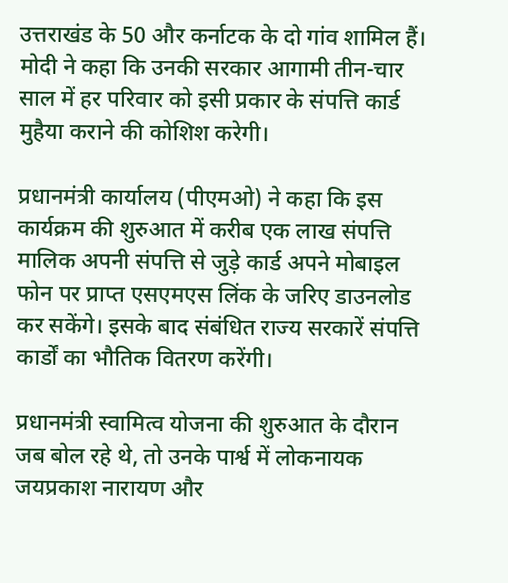उत्तराखंड के 50 और कर्नाटक के दो गांव शामिल हैं। मोदी ने कहा कि उनकी सरकार आगामी तीन-चार साल में हर परिवार को इसी प्रकार के संपत्ति कार्ड मुहैया कराने की कोशिश करेगी।

प्रधानमंत्री कार्यालय (पीएमओ) ने कहा कि इस कार्यक्रम की शुरुआत में करीब एक लाख संपत्ति मालिक अपनी संपत्ति से जुड़े कार्ड अपने मोबाइल फोन पर प्राप्त एसएमएस लिंक के जरिए डाउनलोड कर सकेंगे। इसके बाद संबंधित राज्य सरकारें संपत्ति कार्डों का भौतिक वितरण करेंगी।

प्रधानमंत्री स्वामित्व योजना की शुरुआत के दौरान जब बोल रहे थे, तो उनके पार्श्व में लोकनायक जयप्रकाश नारायण और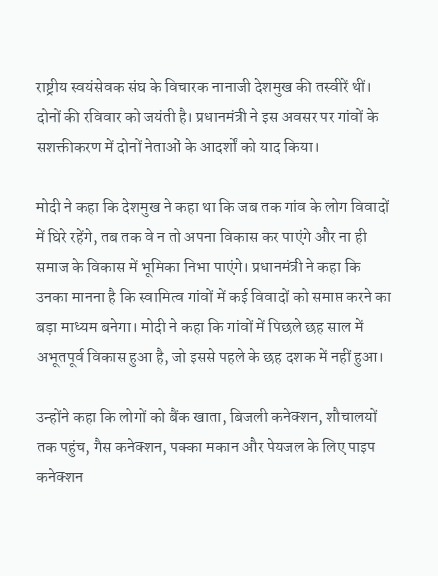राष्ट्रीय स्वयंसेवक संघ के विचारक नानाजी देशमुख की तस्वीरें थीं। दोनों की रविवार को जयंती है। प्रधानमंत्री ने इस अवसर पर गांवों के सशक्तीकरण में दोनों नेताओं के आदर्शों को याद किया।

मोदी ने कहा कि देशमुख ने कहा था कि जब तक गांव के लोग विवादों में घिरे रहेंगे, तब तक वे न तो अपना विकास कर पाएंगे और ना ही समाज के विकास में भूमिका निभा पाएंगे। प्रधानमंत्री ने कहा कि उनका मानना है कि स्वामित्व गांवों में कई विवादों को समाप्त करने का बड़ा माध्यम बनेगा। मोदी ने कहा कि गांवों में पिछले छह साल में अभूतपूर्व विकास हुआ है, जो इससे पहले के छह दशक में नहीं हुआ।

उन्होंने कहा कि लोगों को बैंक खाता, बिजली कनेक्शन, शौचालयों तक पहुंच, गैस कनेक्शन, पक्का मकान और पेयजल के लिए पाइप कनेक्शन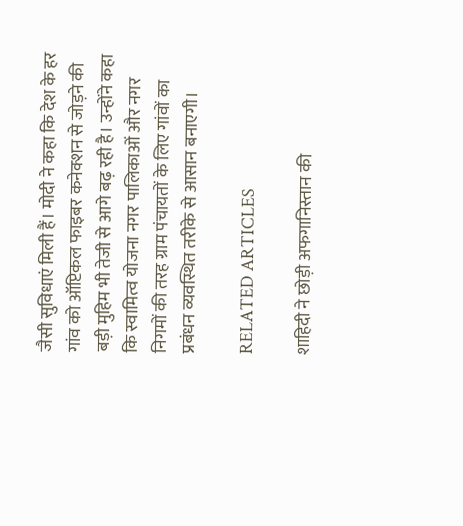जैसी सुविधाएं मिली हैं। मोदी ने कहा कि देश के हर गांव को ऑप्टिकल फाइबर कनेक्शन से जोड़ने की बड़ी मुहिम भी तेजी से आगे बढ़ रही है। उन्होंने कहा कि स्वामित्व योजना नगर पालिकाओं और नगर निगमों की तरह ग्राम पंचायतों के लिए गांवों का प्रबंधन व्यवस्थित तरीके से आसान बनाएगी।

RELATED ARTICLES

शाहिदी ने छोड़ी अफगानिस्तान की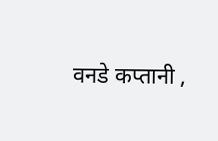वनडे कप्तानी ,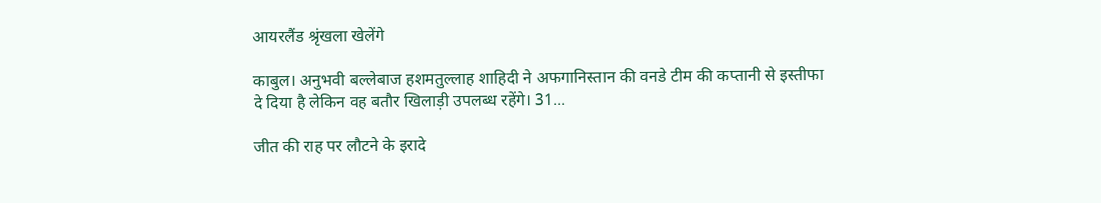आयरलैंड श्रृंखला खेलेंगे

काबुल। अनुभवी बल्लेबाज हशमतुल्लाह शाहिदी ने अफगानिस्तान की वनडे टीम की कप्तानी से इस्तीफा दे दिया है लेकिन वह बतौर खिलाड़ी उपलब्ध रहेंगे। 31...

जीत की राह पर लौटने के इरादे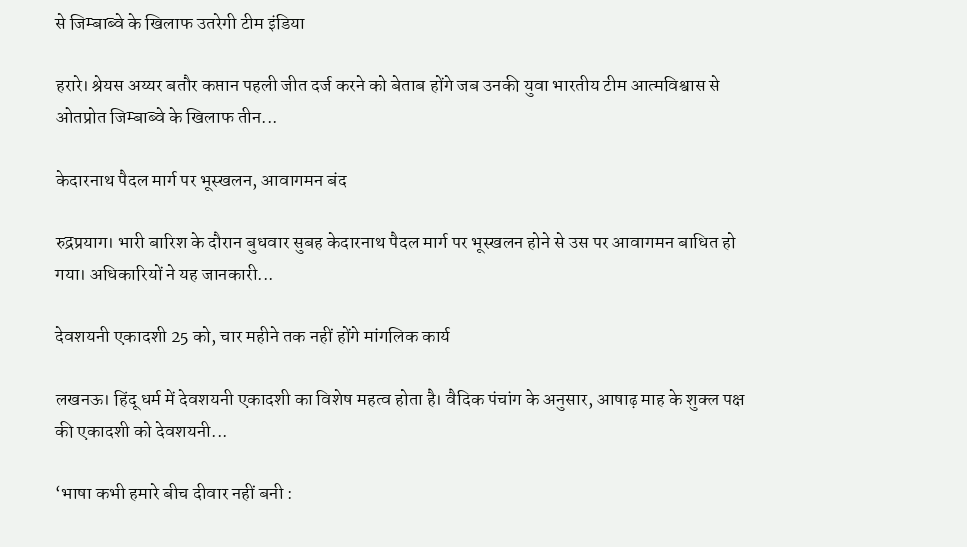से जिम्बाब्वे के खिलाफ उतरेगी टीम इंडिया

हरारे। श्रेयस अय्यर बतौर कप्तान पहली जीत दर्ज करने को बेताब होंगे जब उनकी युवा भारतीय टीम आत्मविश्वास से ओतप्रोत जिम्बाब्वे के खिलाफ तीन...

केदारनाथ पैदल मार्ग पर भूस्खलन, आवागमन बंद

रुद्रप्रयाग। भारी बारिश के दौरान बुधवार सुबह केदारनाथ पैदल मार्ग पर भूस्खलन होने से उस पर आवागमन बाधित हो गया। अधिकारियों ने यह जानकारी...

देवशयनी एकादशी 25 को, चार महीने तक नहीं होंगे मांगलिक कार्य

लखनऊ। हिंदू धर्म में देवशयनी एकादशी का विशेष महत्व होता है। वैदिक पंचांग के अनुसार, आषाढ़ माह के शुक्ल पक्ष की एकादशी को देवशयनी...

‘भाषा कभी हमारे बीच दीवार नहीं बनी :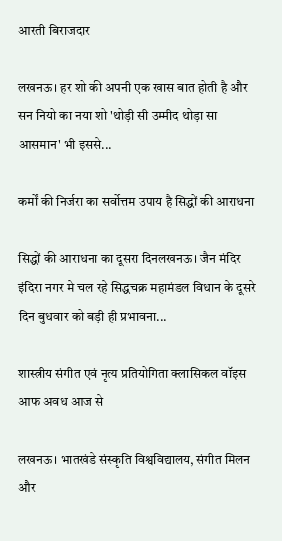आरती बिराजदार

लखनऊ। हर शो की अपनी एक खास बात होती है और सन नियो का नया शो 'थोड़ी सी उम्मीद थोड़ा सा आसमान' भी इससे...

कर्मों की निर्जरा का सर्वोत्तम उपाय है सिद्धों की आराधना

सिद्धों की आराधना का दूसरा दिनलखनऊ। जैन मंदिर इंदिरा नगर मे चल रहे सिद्धचक्र महामंडल विधान के दूसरे दिन बुधवार को बड़ी ही प्रभावना...

शास्त्रीय संगीत एवं नृत्य प्रतियोगिता क्लासिकल वॉइस आफ अवध आज से

लखनऊ। भातखंडे संस्कृति विश्वविद्यालय, संगीत मिलन और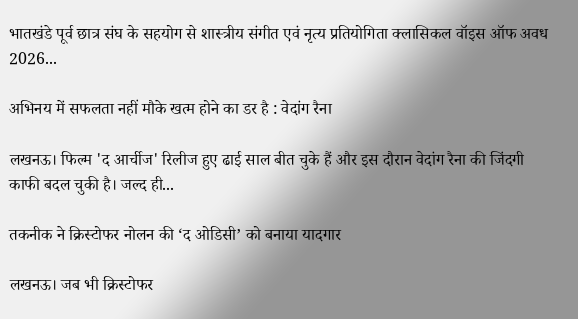भातखंडे पूर्व छात्र संघ के सहयोग से शास्त्रीय संगीत एवं नृत्य प्रतियोगिता क्लासिकल वॉइस ऑफ अवध 2026...

अभिनय में सफलता नहीं मौके खत्म होने का डर है : वेदांग रैना

लखनऊ। फिल्म 'द आर्चीज' रिलीज हुए ढाई साल बीत चुके हैं और इस दौरान वेदांग रैना की जिंदगी काफी बदल चुकी है। जल्द ही...

तकनीक ने क्रिस्टोफर नोलन की ‘द ओडिसी’ को बनाया यादगार

लखनऊ। जब भी क्रिस्टोफर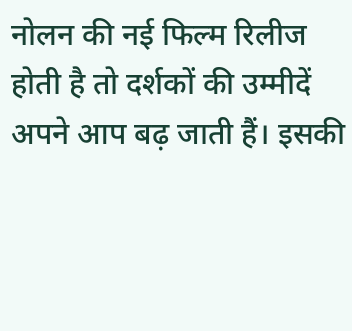नोलन की नई फिल्म रिलीज होती है तो दर्शकों की उम्मीदें अपने आप बढ़ जाती हैं। इसकी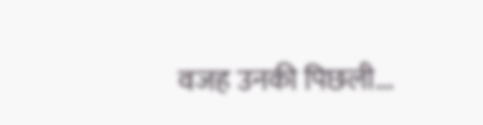वजह उनकी पिछली...